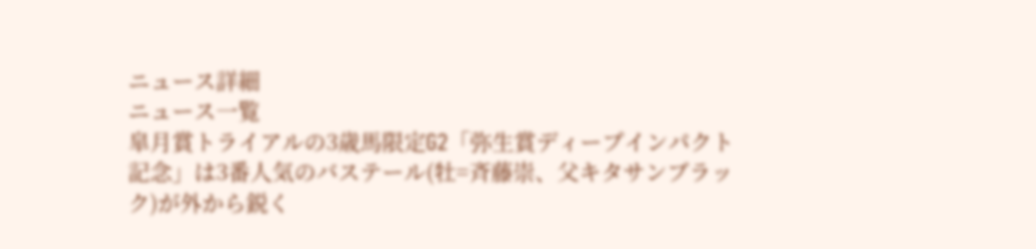ニュース詳細
ニュース一覧
皐月賞トライアルの3歳馬限定G2「弥生賞ディープインパクト記念」は3番人気のバステール(牡=斉藤崇、父キタサンブラック)が外から鋭く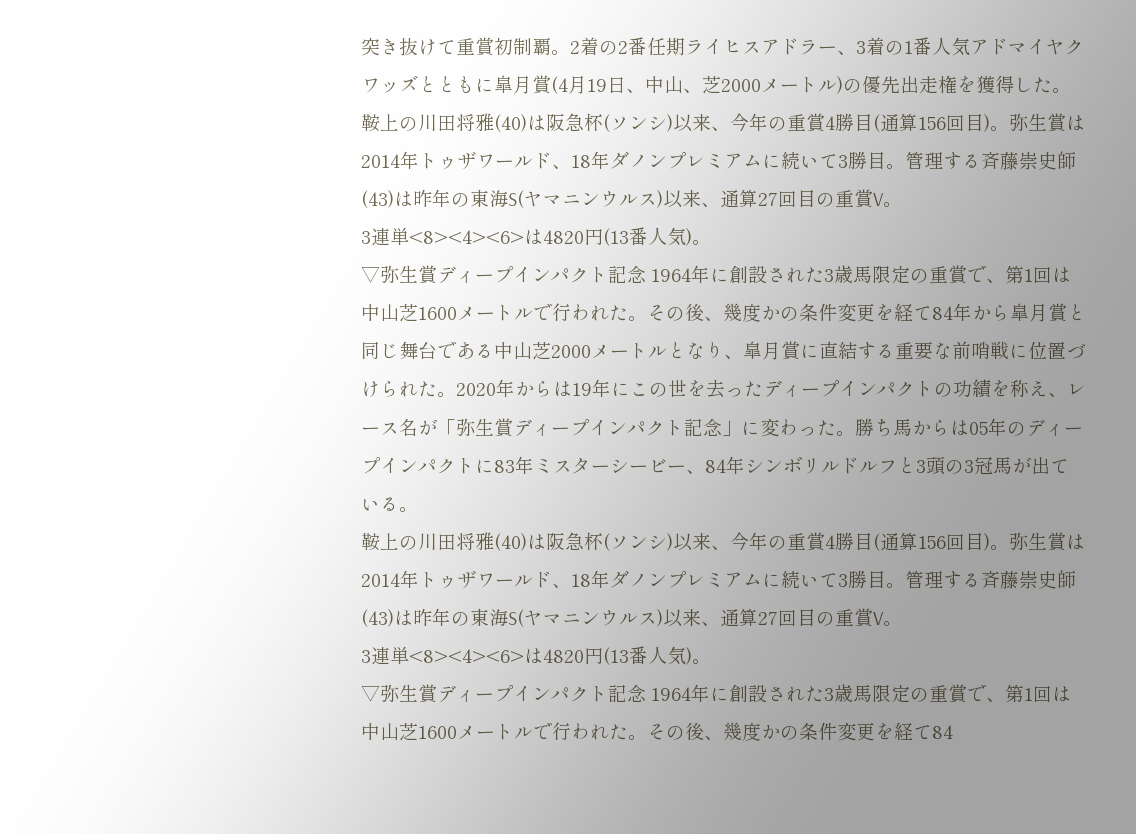突き抜けて重賞初制覇。2着の2番任期ライヒスアドラー、3着の1番人気アドマイヤクワッズとともに皐月賞(4月19日、中山、芝2000メートル)の優先出走権を獲得した。
鞍上の川田将雅(40)は阪急杯(ソンシ)以来、今年の重賞4勝目(通算156回目)。弥生賞は2014年トゥザワールド、18年ダノンプレミアムに続いて3勝目。管理する斉藤崇史師(43)は昨年の東海S(ヤマニンウルス)以来、通算27回目の重賞V。
3連単<8><4><6>は4820円(13番人気)。
▽弥生賞ディープインパクト記念 1964年に創設された3歳馬限定の重賞で、第1回は中山芝1600メートルで行われた。その後、幾度かの条件変更を経て84年から皐月賞と同じ舞台である中山芝2000メートルとなり、皐月賞に直結する重要な前哨戦に位置づけられた。2020年からは19年にこの世を去ったディープインパクトの功績を称え、レース名が「弥生賞ディープインパクト記念」に変わった。勝ち馬からは05年のディープインパクトに83年ミスターシービー、84年シンボリルドルフと3頭の3冠馬が出ている。
鞍上の川田将雅(40)は阪急杯(ソンシ)以来、今年の重賞4勝目(通算156回目)。弥生賞は2014年トゥザワールド、18年ダノンプレミアムに続いて3勝目。管理する斉藤崇史師(43)は昨年の東海S(ヤマニンウルス)以来、通算27回目の重賞V。
3連単<8><4><6>は4820円(13番人気)。
▽弥生賞ディープインパクト記念 1964年に創設された3歳馬限定の重賞で、第1回は中山芝1600メートルで行われた。その後、幾度かの条件変更を経て84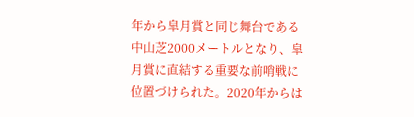年から皐月賞と同じ舞台である中山芝2000メートルとなり、皐月賞に直結する重要な前哨戦に位置づけられた。2020年からは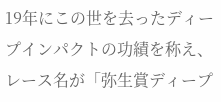19年にこの世を去ったディープインパクトの功績を称え、レース名が「弥生賞ディープ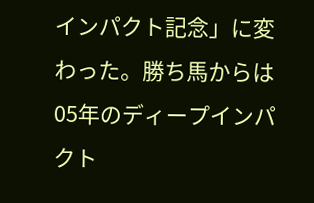インパクト記念」に変わった。勝ち馬からは05年のディープインパクト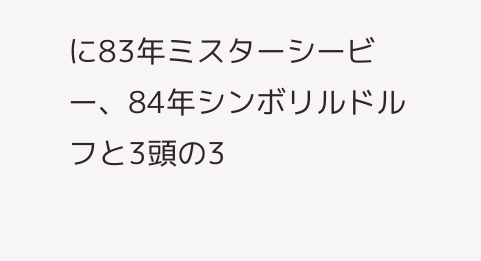に83年ミスターシービー、84年シンボリルドルフと3頭の3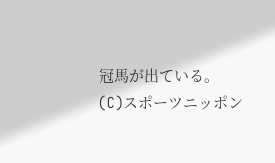冠馬が出ている。
(C)スポーツニッポン